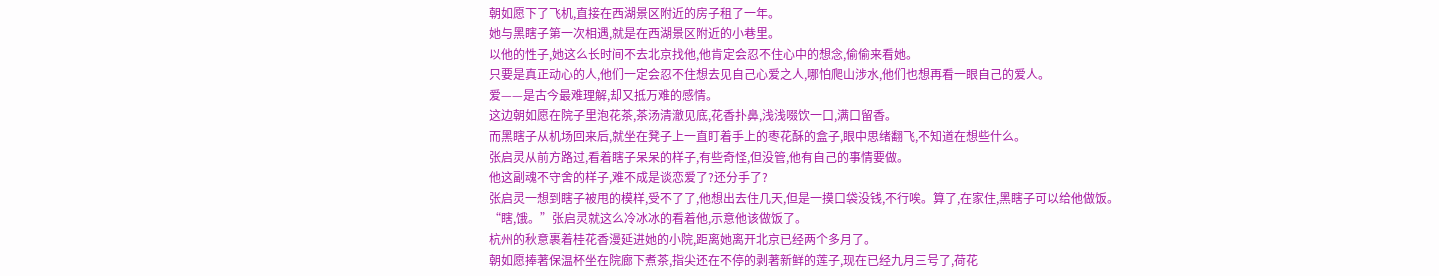朝如愿下了飞机,直接在西湖景区附近的房子租了一年。
她与黑瞎子第一次相遇,就是在西湖景区附近的小巷里。
以他的性子,她这么长时间不去北京找他,他肯定会忍不住心中的想念,偷偷来看她。
只要是真正动心的人,他们一定会忍不住想去见自己心爱之人,哪怕爬山涉水,他们也想再看一眼自己的爱人。
爱——是古今最难理解,却又抵万难的感情。
这边朝如愿在院子里泡花茶,茶汤清澈见底,花香扑鼻,浅浅啜饮一口,满口留香。
而黑瞎子从机场回来后,就坐在凳子上一直盯着手上的枣花酥的盒子,眼中思绪翻飞,不知道在想些什么。
张启灵从前方路过,看着瞎子呆呆的样子,有些奇怪,但没管,他有自己的事情要做。
他这副魂不守舍的样子,难不成是谈恋爱了?还分手了?
张启灵一想到瞎子被甩的模样,受不了了,他想出去住几天,但是一摸口袋没钱,不行唉。算了,在家住,黑瞎子可以给他做饭。
“瞎,饿。”张启灵就这么冷冰冰的看着他,示意他该做饭了。
杭州的秋意裹着桂花香漫延进她的小院,距离她离开北京已经两个多月了。
朝如愿捧著保温杯坐在院廊下煮茶,指尖还在不停的剥著新鲜的莲子,现在已经九月三号了,荷花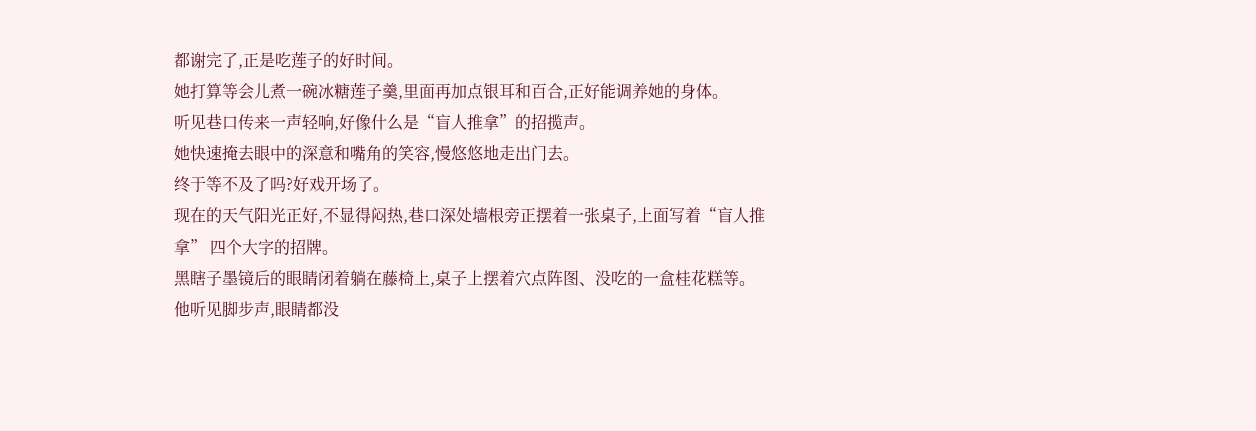都谢完了,正是吃莲子的好时间。
她打算等会儿煮一碗冰糖莲子羹,里面再加点银耳和百合,正好能调养她的身体。
听见巷口传来一声轻响,好像什么是“盲人推拿”的招揽声。
她快速掩去眼中的深意和嘴角的笑容,慢悠悠地走出门去。
终于等不及了吗?好戏开场了。
现在的天气阳光正好,不显得闷热,巷口深处墙根旁正摆着一张桌子,上面写着“盲人推拿” 四个大字的招牌。
黑瞎子墨镜后的眼睛闭着躺在藤椅上,桌子上摆着穴点阵图、没吃的一盒桂花糕等。
他听见脚步声,眼睛都没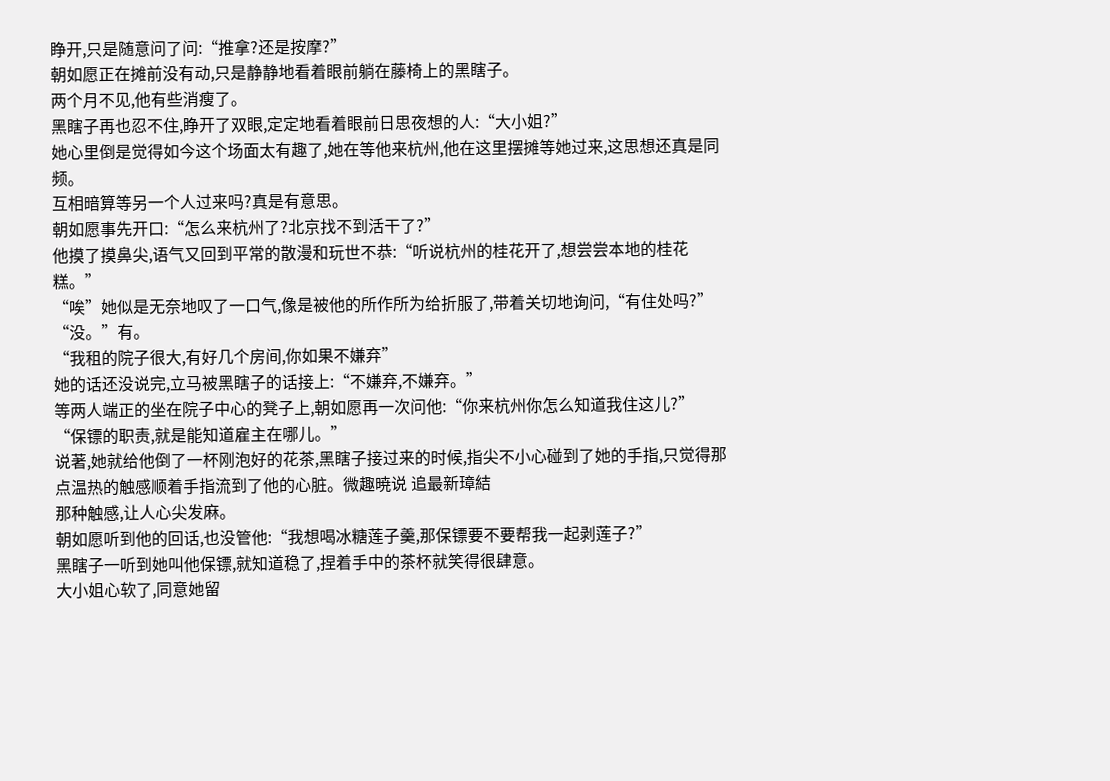睁开,只是随意问了问:“推拿?还是按摩?”
朝如愿正在摊前没有动,只是静静地看着眼前躺在藤椅上的黑瞎子。
两个月不见,他有些消瘦了。
黑瞎子再也忍不住,睁开了双眼,定定地看着眼前日思夜想的人:“大小姐?”
她心里倒是觉得如今这个场面太有趣了,她在等他来杭州,他在这里摆摊等她过来,这思想还真是同频。
互相暗算等另一个人过来吗?真是有意思。
朝如愿事先开口:“怎么来杭州了?北京找不到活干了?”
他摸了摸鼻尖,语气又回到平常的散漫和玩世不恭:“听说杭州的桂花开了,想尝尝本地的桂花糕。”
“唉”她似是无奈地叹了一口气,像是被他的所作所为给折服了,带着关切地询问,“有住处吗?”
“没。”有。
“我租的院子很大,有好几个房间,你如果不嫌弃”
她的话还没说完,立马被黑瞎子的话接上:“不嫌弃,不嫌弃。”
等两人端正的坐在院子中心的凳子上,朝如愿再一次问他:“你来杭州你怎么知道我住这儿?”
“保镖的职责,就是能知道雇主在哪儿。”
说著,她就给他倒了一杯刚泡好的花茶,黑瞎子接过来的时候,指尖不小心碰到了她的手指,只觉得那点温热的触感顺着手指流到了他的心脏。微趣暁说 追最新璋結
那种触感,让人心尖发麻。
朝如愿听到他的回话,也没管他:“我想喝冰糖莲子羹,那保镖要不要帮我一起剥莲子?”
黑瞎子一听到她叫他保镖,就知道稳了,捏着手中的茶杯就笑得很肆意。
大小姐心软了,同意她留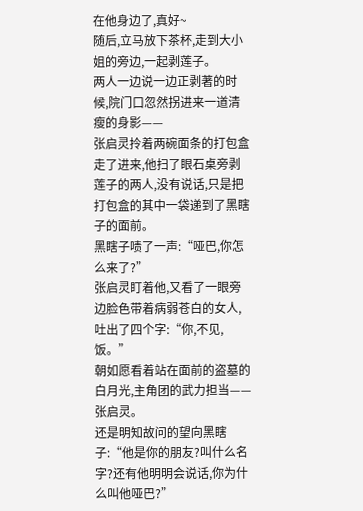在他身边了,真好~
随后,立马放下茶杯,走到大小姐的旁边,一起剥莲子。
两人一边说一边正剥著的时候,院门口忽然拐进来一道清瘦的身影——
张启灵拎着两碗面条的打包盒走了进来,他扫了眼石桌旁剥莲子的两人,没有说话,只是把打包盒的其中一袋递到了黑瞎子的面前。
黑瞎子啧了一声:“哑巴,你怎么来了?”
张启灵盯着他,又看了一眼旁边脸色带着病弱苍白的女人,吐出了四个字:“你,不见,饭。”
朝如愿看着站在面前的盗墓的白月光,主角团的武力担当——张启灵。
还是明知故问的望向黑瞎子:“他是你的朋友?叫什么名字?还有他明明会说话,你为什么叫他哑巴?”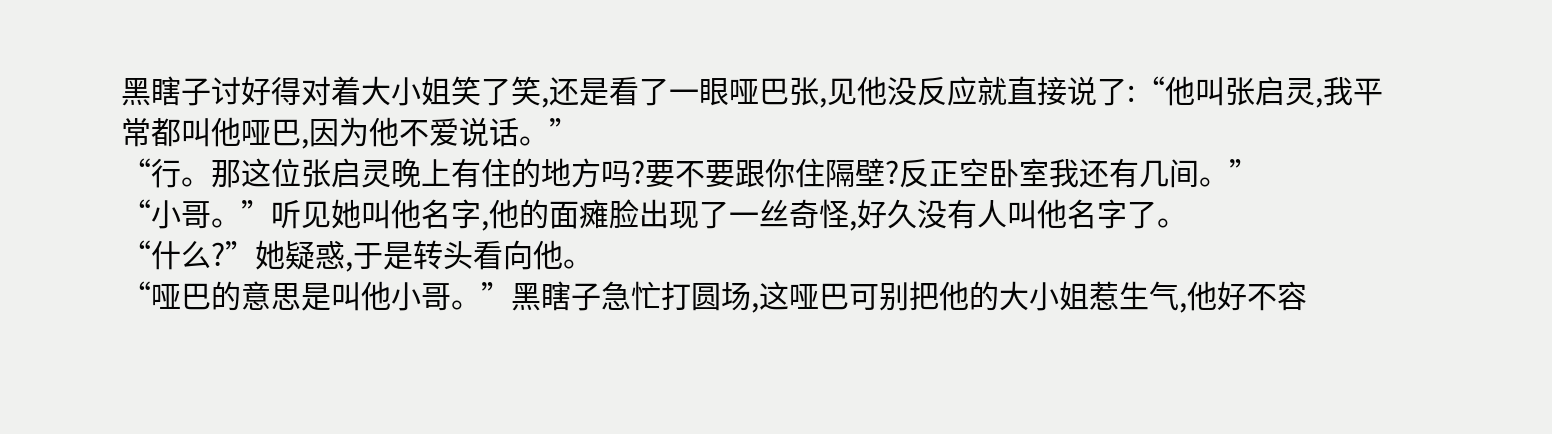黑瞎子讨好得对着大小姐笑了笑,还是看了一眼哑巴张,见他没反应就直接说了:“他叫张启灵,我平常都叫他哑巴,因为他不爱说话。”
“行。那这位张启灵晚上有住的地方吗?要不要跟你住隔壁?反正空卧室我还有几间。”
“小哥。”听见她叫他名字,他的面瘫脸出现了一丝奇怪,好久没有人叫他名字了。
“什么?”她疑惑,于是转头看向他。
“哑巴的意思是叫他小哥。”黑瞎子急忙打圆场,这哑巴可别把他的大小姐惹生气,他好不容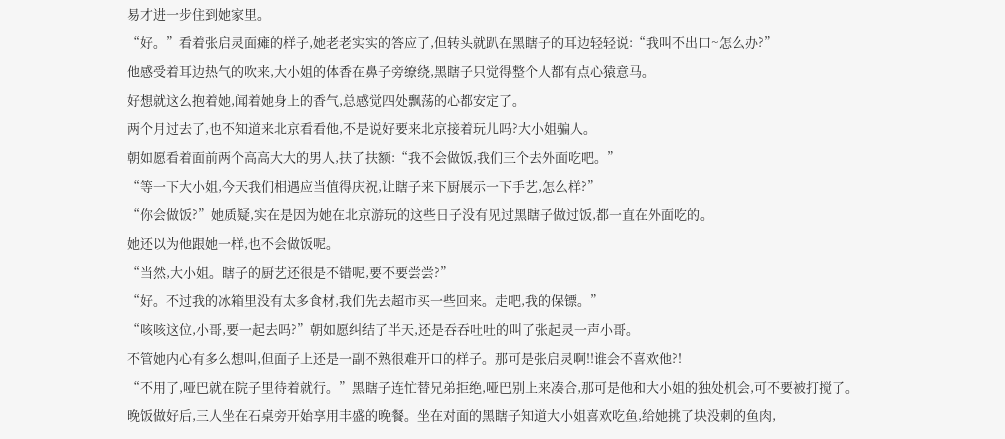易才进一步住到她家里。
“好。”看着张启灵面瘫的样子,她老老实实的答应了,但转头就趴在黑瞎子的耳边轻轻说:“我叫不出口~怎么办?”
他感受着耳边热气的吹来,大小姐的体香在鼻子旁缭绕,黑瞎子只觉得整个人都有点心猿意马。
好想就这么抱着她,闻着她身上的香气,总感觉四处飘荡的心都安定了。
两个月过去了,也不知道来北京看看他,不是说好要来北京接着玩儿吗?大小姐骗人。
朝如愿看着面前两个高高大大的男人,扶了扶额:“我不会做饭,我们三个去外面吃吧。”
“等一下大小姐,今天我们相遇应当值得庆祝,让瞎子来下厨展示一下手艺,怎么样?”
“你会做饭?”她质疑,实在是因为她在北京游玩的这些日子没有见过黑瞎子做过饭,都一直在外面吃的。
她还以为他跟她一样,也不会做饭呢。
“当然,大小姐。瞎子的厨艺还很是不错呢,要不要尝尝?”
“好。不过我的冰箱里没有太多食材,我们先去超市买一些回来。走吧,我的保镖。”
“咳咳这位,小哥,要一起去吗?”朝如愿纠结了半天,还是吞吞吐吐的叫了张起灵一声小哥。
不管她内心有多么想叫,但面子上还是一副不熟很难开口的样子。那可是张启灵啊!!谁会不喜欢他?!
“不用了,哑巴就在院子里待着就行。”黑瞎子连忙替兄弟拒绝,哑巴别上来凑合,那可是他和大小姐的独处机会,可不要被打搅了。
晚饭做好后,三人坐在石桌旁开始享用丰盛的晚餐。坐在对面的黑瞎子知道大小姐喜欢吃鱼,给她挑了块没刺的鱼肉,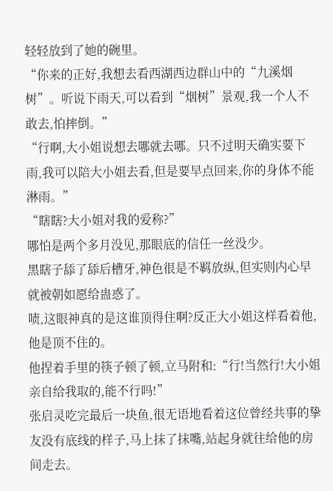轻轻放到了她的碗里。
“你来的正好,我想去看西湖西边群山中的“九溪烟树”。听说下雨天,可以看到“烟树”景观,我一个人不敢去,怕摔倒。”
“行啊,大小姐说想去哪就去哪。只不过明天确实要下雨,我可以陪大小姐去看,但是要早点回来,你的身体不能淋雨。”
“瞎瞎?大小姐对我的爱称?”
哪怕是两个多月没见,那眼底的信任一丝没少。
黑瞎子舔了舔后槽牙,神色很是不羁放纵,但实则内心早就被朝如愿给蛊惑了。
啧,这眼神真的是这谁顶得住啊?反正大小姐这样看着他,他是顶不住的。
他捏着手里的筷子顿了顿,立马附和:“行!当然行!大小姐亲自给我取的,能不行吗!”
张启灵吃完最后一块鱼,很无语地看着这位曾经共事的挚友没有底线的样子,马上抹了抹嘴,站起身就往给他的房间走去。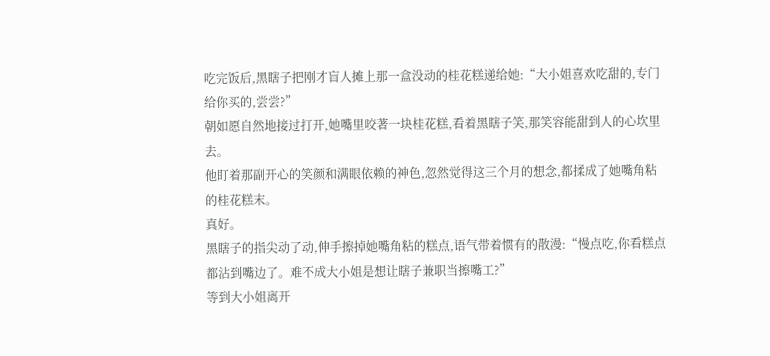吃完饭后,黑瞎子把刚才盲人摊上那一盒没动的桂花糕递给她:“大小姐喜欢吃甜的,专门给你买的,尝尝?”
朝如愿自然地接过打开,她嘴里咬著一块桂花糕,看着黑瞎子笑,那笑容能甜到人的心坎里去。
他盯着那副开心的笑颜和满眼依赖的神色,忽然觉得这三个月的想念,都揉成了她嘴角粘的桂花糕末。
真好。
黑瞎子的指尖动了动,伸手擦掉她嘴角粘的糕点,语气带着惯有的散漫:“慢点吃,你看糕点都沾到嘴边了。难不成大小姐是想让瞎子兼职当擦嘴工?”
等到大小姐离开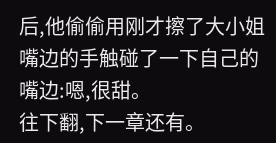后,他偷偷用刚才擦了大小姐嘴边的手触碰了一下自己的嘴边:嗯,很甜。
往下翻,下一章还有。